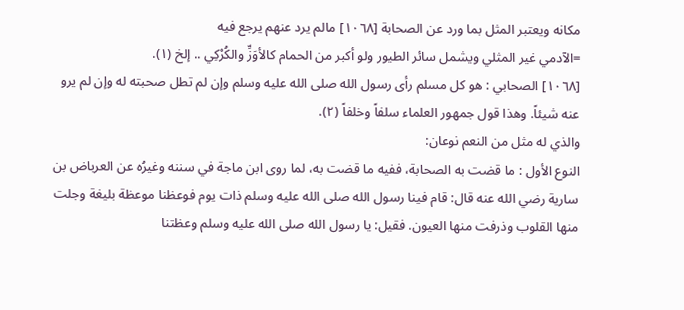مكانه ويعتبر المثل بما ورد عن الصحابة [١٠٦٨] مالم يرد عنهم يرجع فيه
=الآدمي غير المثلي ويشمل سائر الطيور ولو أكبر من الحمام كالأوَزِّ والكُرْكِي .. إلخ (١).
[١٠٦٨] الصحابي : هو كل مسلم رأى رسول الله صلى الله عليه وسلم وإن لم تطل صحبته له وإن لم يرو عنه شيئاً. وهذا قول جمهور العلماء سلفاً وخلفاً (٢).
والذي له مثل من النعم نوعان:
النوع الأول : ما قضت به الصحابة، ففیه ما قضت به، لما روى ابن ماجة في سننه وغيرُه عن العرباض بن سارية رضي الله عنه قال: قام فينا رسول الله صلى الله عليه وسلم ذات يوم فوعظنا موعظة بليغة وجلت منها القلوب وذرفت منها العيون. فقيل: يا رسول الله صلى الله عليه وسلم وعظتنا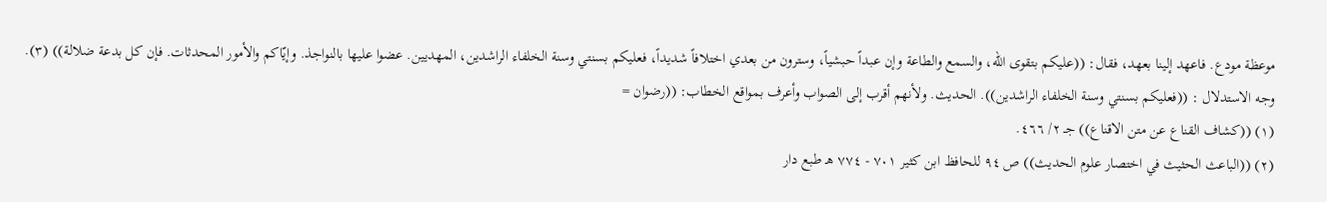موعظة مودع. فاعهد إلينا بعهد، فقال: ((عليكم بتقوى الله، والسمع والطاعة وإن عبداً حبشياً، وسترون من بعدي اختلافاً شديداً، فعليكم بسنتي وسنة الخلفاء الراشدين، المهديين. عضوا عليها بالنواجذ. وإيّاكم والأمور المحدثات. فإن كل بدعة ضلالة)) (٣).
وجه الاستدلال : ((فعليكم بسنتي وسنة الخلفاء الراشدين)). الحديث. ولأنهم أقرب إلى الصواب وأعرف بمواقع الخطاب: ((رضوان =
(١) ((كشاف القناع عن متن الاقناع)) جـ ٢/ ٤٦٦.
(٢) ((الباعث الحثيث في اختصار علوم الحديث)) ص ٩٤ للحافظ ابن كثير ٧٠١ - ٧٧٤ هـ طبع دار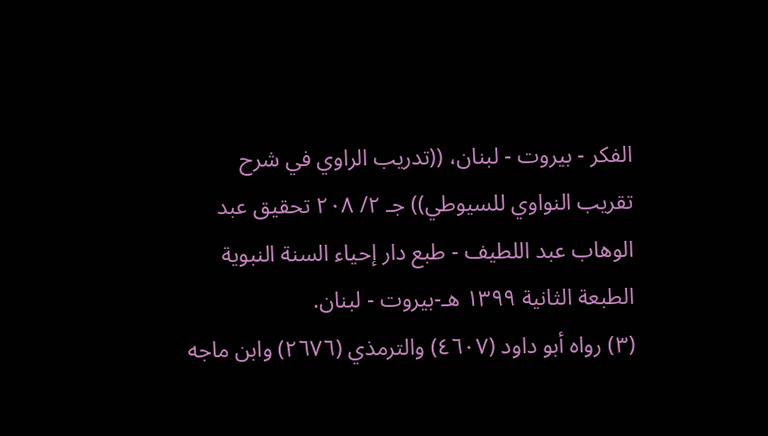الفكر - بيروت - لبنان، ((تدريب الراوي في شرح تقريب النواوي للسيوطي)) جـ ٢/ ٢٠٨ تحقيق عبد الوهاب عبد اللطيف - طبع دار إحياء السنة النبوية الطبعة الثانية ١٣٩٩ هـ-بيروت - لبنان.
(٣) رواه أبو داود (٤٦٠٧) والترمذي (٢٦٧٦) وابن ماجه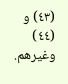(٤٣) و (٤٤) وغيرهم.